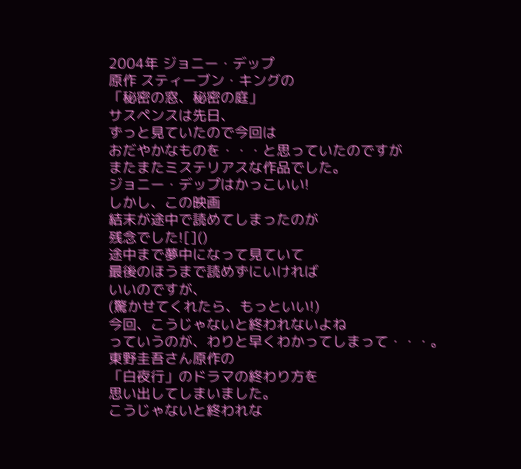2004年 ジョニー・デップ
原作 スティーブン・キングの
「秘密の窓、秘密の庭」
サスペンスは先日、
ずっと見ていたので今回は
おだやかなものを・・・と思っていたのですが
またまたミステリアスな作品でした。
ジョニー・デップはかっこいい!
しかし、この映画
結末が途中で読めてしまったのが
残念でした![]()
途中まで夢中になって見ていて
最後のほうまで読めずにいければ
いいのですが、
(驚かせてくれたら、もっといい!)
今回、こうじゃないと終われないよね
っていうのが、わりと早くわかってしまって・・・。
東野圭吾さん原作の
「白夜行」のドラマの終わり方を
思い出してしまいました。
こうじゃないと終われな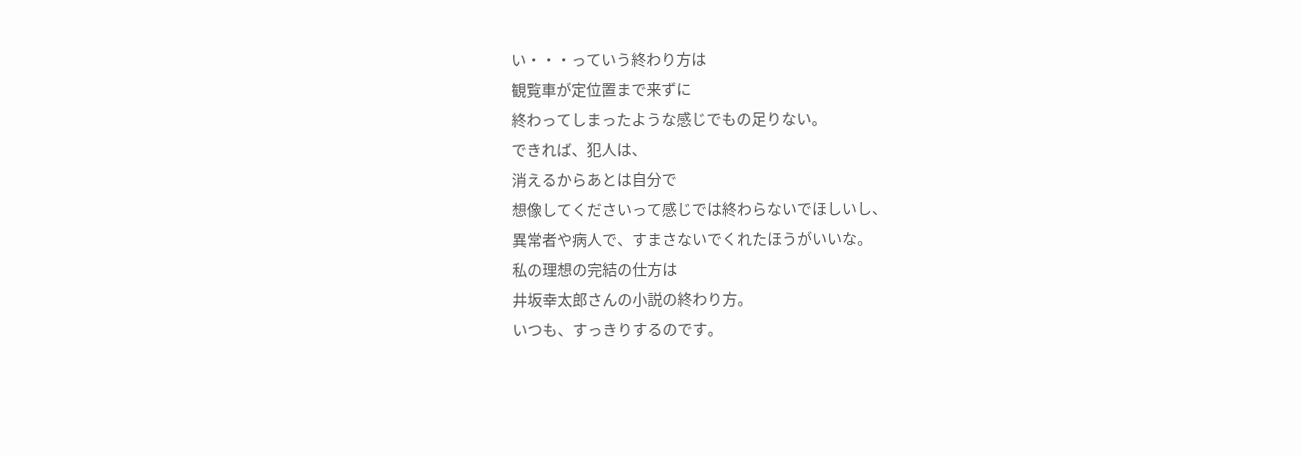い・・・っていう終わり方は
観覧車が定位置まで来ずに
終わってしまったような感じでもの足りない。
できれば、犯人は、
消えるからあとは自分で
想像してくださいって感じでは終わらないでほしいし、
異常者や病人で、すまさないでくれたほうがいいな。
私の理想の完結の仕方は
井坂幸太郎さんの小説の終わり方。
いつも、すっきりするのです。